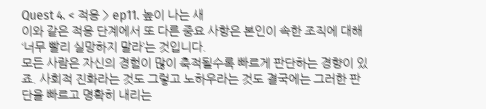Quest 4. < 적응 > ep11. 높이 나는 새
이와 같은 적응 단계에서 또 다른 중요 사항은 본인이 속한 조직에 대해 ‘너무 빨리 실망하지 말라’는 것입니다.
모든 사람은 자신의 경험이 많이 축적될수록 빠르게 판단하는 경향이 있죠. 사회적 진화라는 것도 그렇고 노하우라는 것도 결국에는 그러한 판단을 빠르고 명확히 내리는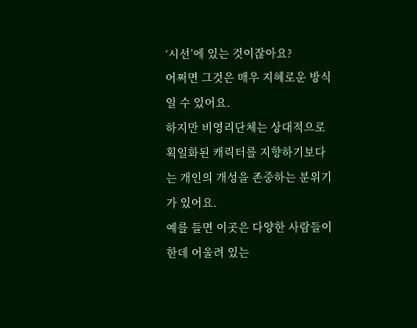‘시선’에 있는 것이잖아요?
어쩌면 그것은 매우 지혜로운 방식일 수 있어요.
하지만 비영리단체는 상대적으로 획일화된 캐릭터를 지향하기보다는 개인의 개성을 존중하는 분위기가 있어요.
예를 들면 이곳은 다양한 사람들이 한데 어울려 있는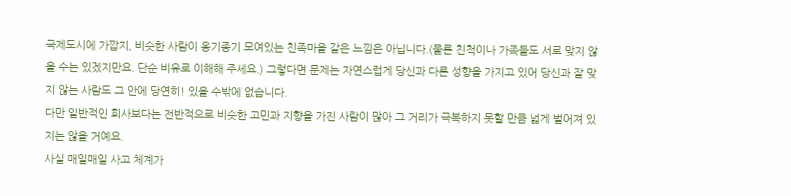국제도시에 가깝지, 비슷한 사람이 옹기종기 모여있는 친족마을 같은 느낌은 아닙니다.(물론 친척이나 가족들도 서로 맞지 않을 수는 있겠지만요. 단순 비유로 이해해 주세요.) 그렇다면 문제는 자연스럽게 당신과 다른 성향을 가지고 있어 당신과 잘 맞지 않는 사람도 그 안에 당연히! 있을 수밖에 없습니다.
다만 일반적인 회사보다는 전반적으로 비슷한 고민과 지향을 가진 사람이 많아 그 거리가 극복하지 못할 만큼 넓게 벌어져 있지는 않을 거예요.
사실 매일매일 사고 체계가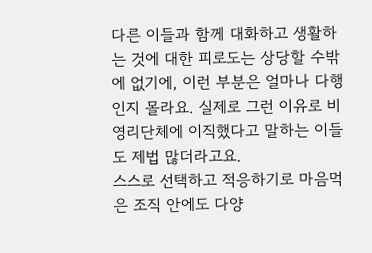다른 이들과 함께 대화하고 생활하는 것에 대한 피로도는 상당할 수밖에 없기에, 이런 부분은 얼마나 다행인지 몰라요. 실제로 그런 이유로 비영리단체에 이직했다고 말하는 이들도 제법 많더라고요.
스스로 선택하고 적응하기로 마음먹은 조직 안에도 다양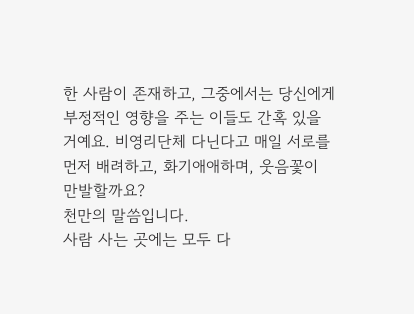한 사람이 존재하고, 그중에서는 당신에게 부정적인 영향을 주는 이들도 간혹 있을 거예요. 비영리단체 다닌다고 매일 서로를 먼저 배려하고, 화기애애하며, 웃음꽃이 만발할까요?
천만의 말씀입니다.
사람 사는 곳에는 모두 다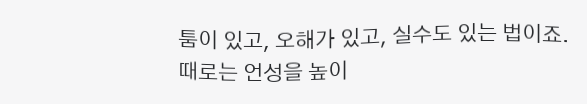툼이 있고, 오해가 있고, 실수도 있는 법이죠.
때로는 언성을 높이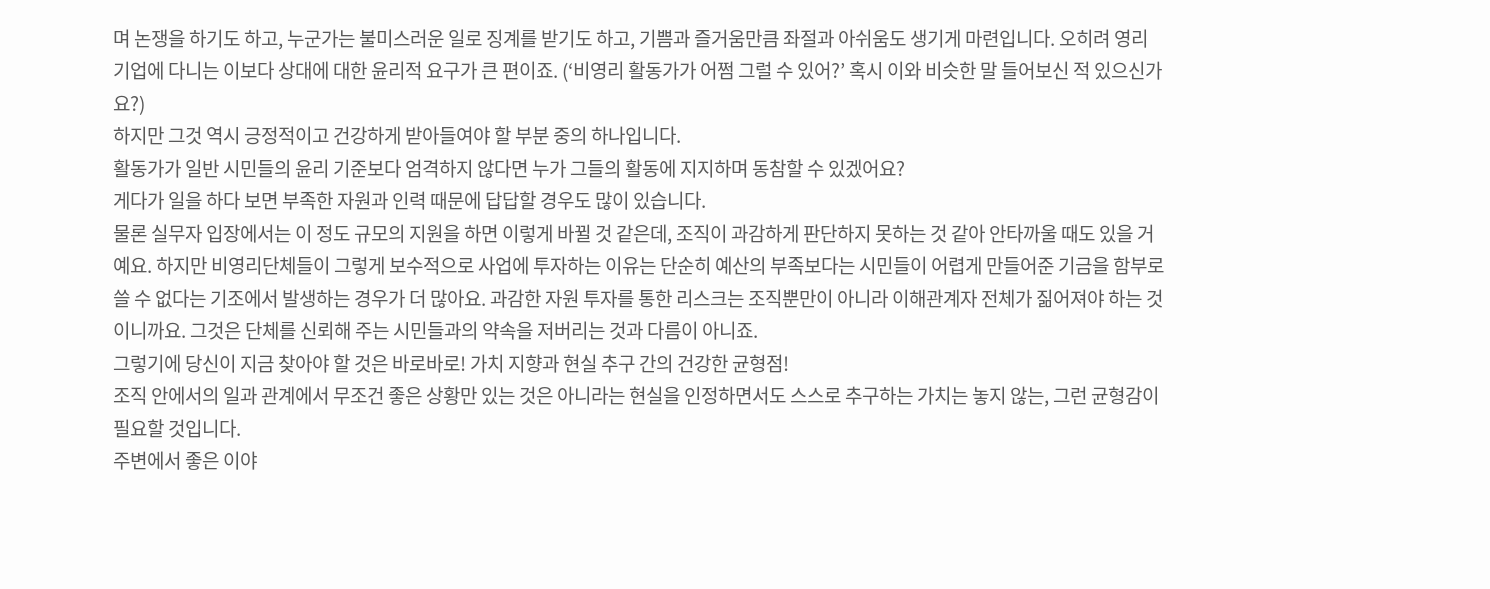며 논쟁을 하기도 하고, 누군가는 불미스러운 일로 징계를 받기도 하고, 기쁨과 즐거움만큼 좌절과 아쉬움도 생기게 마련입니다. 오히려 영리 기업에 다니는 이보다 상대에 대한 윤리적 요구가 큰 편이죠. (‘비영리 활동가가 어쩜 그럴 수 있어?’ 혹시 이와 비슷한 말 들어보신 적 있으신가요?)
하지만 그것 역시 긍정적이고 건강하게 받아들여야 할 부분 중의 하나입니다.
활동가가 일반 시민들의 윤리 기준보다 엄격하지 않다면 누가 그들의 활동에 지지하며 동참할 수 있겠어요?
게다가 일을 하다 보면 부족한 자원과 인력 때문에 답답할 경우도 많이 있습니다.
물론 실무자 입장에서는 이 정도 규모의 지원을 하면 이렇게 바뀔 것 같은데, 조직이 과감하게 판단하지 못하는 것 같아 안타까울 때도 있을 거예요. 하지만 비영리단체들이 그렇게 보수적으로 사업에 투자하는 이유는 단순히 예산의 부족보다는 시민들이 어렵게 만들어준 기금을 함부로 쓸 수 없다는 기조에서 발생하는 경우가 더 많아요. 과감한 자원 투자를 통한 리스크는 조직뿐만이 아니라 이해관계자 전체가 짊어져야 하는 것이니까요. 그것은 단체를 신뢰해 주는 시민들과의 약속을 저버리는 것과 다름이 아니죠.
그렇기에 당신이 지금 찾아야 할 것은 바로바로! 가치 지향과 현실 추구 간의 건강한 균형점!
조직 안에서의 일과 관계에서 무조건 좋은 상황만 있는 것은 아니라는 현실을 인정하면서도 스스로 추구하는 가치는 놓지 않는, 그런 균형감이 필요할 것입니다.
주변에서 좋은 이야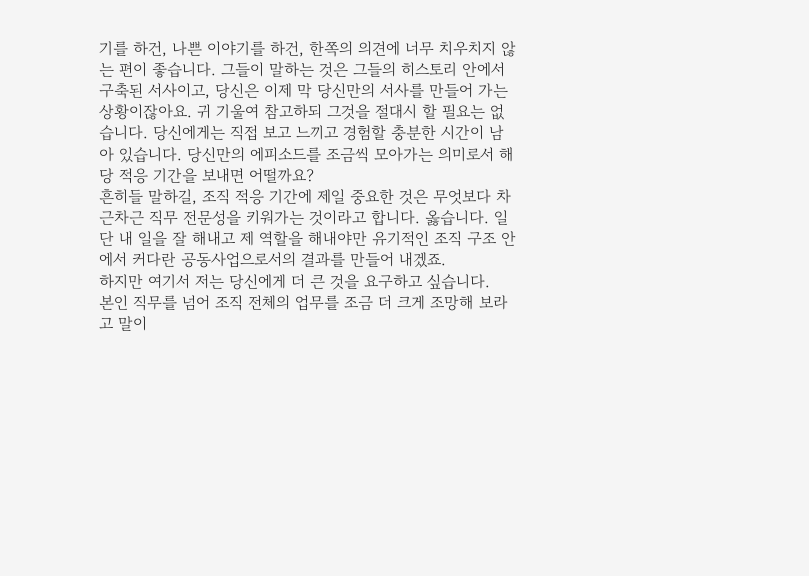기를 하건, 나쁜 이야기를 하건, 한쪽의 의견에 너무 치우치지 않는 편이 좋습니다. 그들이 말하는 것은 그들의 히스토리 안에서 구축된 서사이고, 당신은 이제 막 당신만의 서사를 만들어 가는 상황이잖아요. 귀 기울여 참고하되 그것을 절대시 할 필요는 없습니다. 당신에게는 직접 보고 느끼고 경험할 충분한 시간이 남아 있습니다. 당신만의 에피소드를 조금씩 모아가는 의미로서 해당 적응 기간을 보내면 어떨까요?
흔히들 말하길, 조직 적응 기간에 제일 중요한 것은 무엇보다 차근차근 직무 전문성을 키워가는 것이라고 합니다. 옳습니다. 일단 내 일을 잘 해내고 제 역할을 해내야만 유기적인 조직 구조 안에서 커다란 공동사업으로서의 결과를 만들어 내겠죠.
하지만 여기서 저는 당신에게 더 큰 것을 요구하고 싶습니다.
본인 직무를 넘어 조직 전체의 업무를 조금 더 크게 조망해 보라고 말이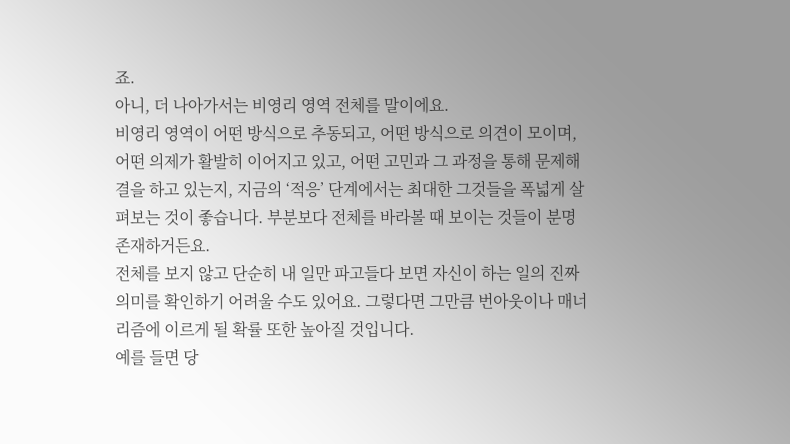죠.
아니, 더 나아가서는 비영리 영역 전체를 말이에요.
비영리 영역이 어떤 방식으로 추동되고, 어떤 방식으로 의견이 모이며, 어떤 의제가 활발히 이어지고 있고, 어떤 고민과 그 과정을 통해 문제해결을 하고 있는지, 지금의 ‘적응’ 단계에서는 최대한 그것들을 폭넓게 살펴보는 것이 좋습니다. 부분보다 전체를 바라볼 때 보이는 것들이 분명 존재하거든요.
전체를 보지 않고 단순히 내 일만 파고들다 보면 자신이 하는 일의 진짜 의미를 확인하기 어려울 수도 있어요. 그렇다면 그만큼 번아웃이나 매너리즘에 이르게 될 확률 또한 높아질 것입니다.
예를 들면 당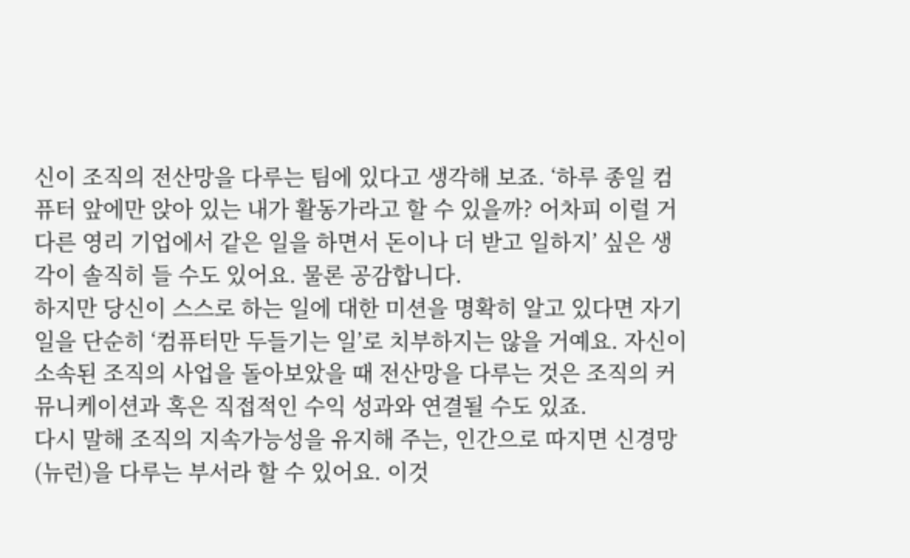신이 조직의 전산망을 다루는 팀에 있다고 생각해 보죠. ‘하루 종일 컴퓨터 앞에만 앉아 있는 내가 활동가라고 할 수 있을까? 어차피 이럴 거 다른 영리 기업에서 같은 일을 하면서 돈이나 더 받고 일하지’ 싶은 생각이 솔직히 들 수도 있어요. 물론 공감합니다.
하지만 당신이 스스로 하는 일에 대한 미션을 명확히 알고 있다면 자기 일을 단순히 ‘컴퓨터만 두들기는 일’로 치부하지는 않을 거예요. 자신이 소속된 조직의 사업을 돌아보았을 때 전산망을 다루는 것은 조직의 커뮤니케이션과 혹은 직접적인 수익 성과와 연결될 수도 있죠.
다시 말해 조직의 지속가능성을 유지해 주는, 인간으로 따지면 신경망(뉴런)을 다루는 부서라 할 수 있어요. 이것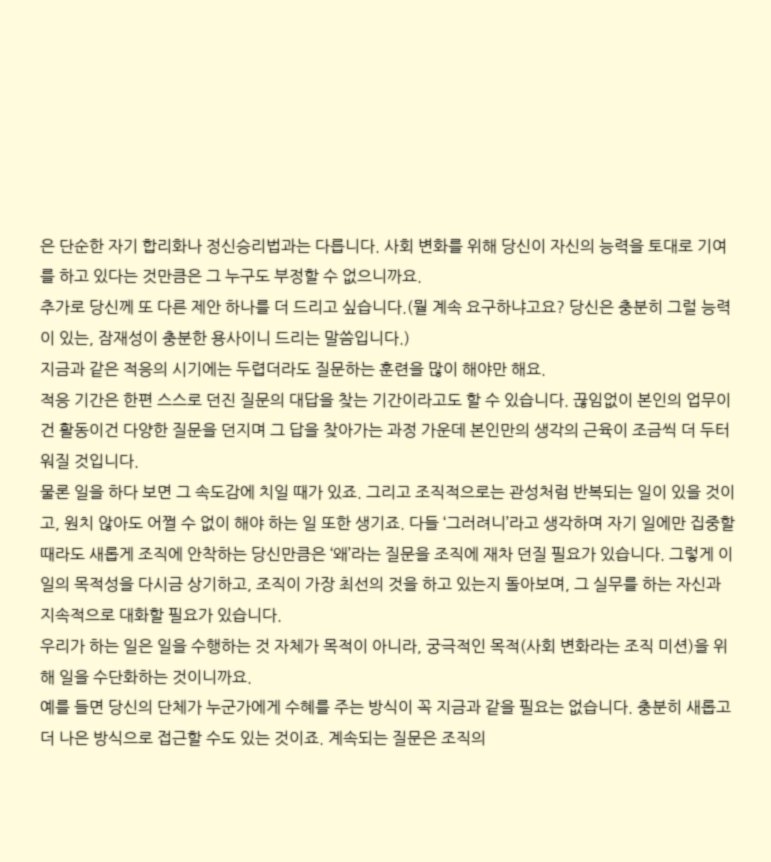은 단순한 자기 합리화나 정신승리법과는 다릅니다. 사회 변화를 위해 당신이 자신의 능력을 토대로 기여를 하고 있다는 것만큼은 그 누구도 부정할 수 없으니까요.
추가로 당신께 또 다른 제안 하나를 더 드리고 싶습니다.(뭘 계속 요구하냐고요? 당신은 충분히 그럴 능력이 있는, 잠재성이 충분한 용사이니 드리는 말씀입니다.)
지금과 같은 적응의 시기에는 두렵더라도 질문하는 훈련을 많이 해야만 해요.
적응 기간은 한편 스스로 던진 질문의 대답을 찾는 기간이라고도 할 수 있습니다. 끊임없이 본인의 업무이건 활동이건 다양한 질문을 던지며 그 답을 찾아가는 과정 가운데 본인만의 생각의 근육이 조금씩 더 두터워질 것입니다.
물론 일을 하다 보면 그 속도감에 치일 때가 있죠. 그리고 조직적으로는 관성처럼 반복되는 일이 있을 것이고, 원치 않아도 어쩔 수 없이 해야 하는 일 또한 생기죠. 다들 ‘그러려니’라고 생각하며 자기 일에만 집중할 때라도 새롭게 조직에 안착하는 당신만큼은 ‘왜’라는 질문을 조직에 재차 던질 필요가 있습니다. 그렇게 이 일의 목적성을 다시금 상기하고, 조직이 가장 최선의 것을 하고 있는지 돌아보며, 그 실무를 하는 자신과 지속적으로 대화할 필요가 있습니다.
우리가 하는 일은 일을 수행하는 것 자체가 목적이 아니라, 궁극적인 목적(사회 변화라는 조직 미션)을 위해 일을 수단화하는 것이니까요.
예를 들면 당신의 단체가 누군가에게 수혜를 주는 방식이 꼭 지금과 같을 필요는 없습니다. 충분히 새롭고 더 나은 방식으로 접근할 수도 있는 것이죠. 계속되는 질문은 조직의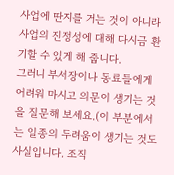사업에 딴지를 거는 것이 아니라 사업의 진정성에 대해 다시금 환기할 수 있게 해 줍니다.
그러니 부서장이나 동료들에게 어려워 마시고 의문이 생기는 것을 질문해 보세요.(이 부분에서는 일종의 두려움이 생기는 것도 사실입니다. 조직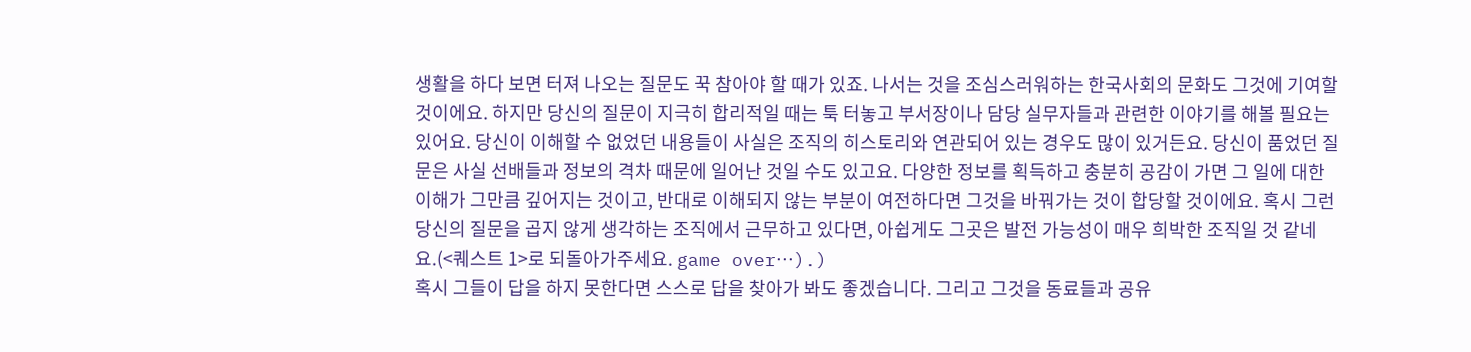생활을 하다 보면 터져 나오는 질문도 꾹 참아야 할 때가 있죠. 나서는 것을 조심스러워하는 한국사회의 문화도 그것에 기여할 것이에요. 하지만 당신의 질문이 지극히 합리적일 때는 툭 터놓고 부서장이나 담당 실무자들과 관련한 이야기를 해볼 필요는 있어요. 당신이 이해할 수 없었던 내용들이 사실은 조직의 히스토리와 연관되어 있는 경우도 많이 있거든요. 당신이 품었던 질문은 사실 선배들과 정보의 격차 때문에 일어난 것일 수도 있고요. 다양한 정보를 획득하고 충분히 공감이 가면 그 일에 대한 이해가 그만큼 깊어지는 것이고, 반대로 이해되지 않는 부분이 여전하다면 그것을 바꿔가는 것이 합당할 것이에요. 혹시 그런 당신의 질문을 곱지 않게 생각하는 조직에서 근무하고 있다면, 아쉽게도 그곳은 발전 가능성이 매우 희박한 조직일 것 같네요.(<퀘스트 1>로 되돌아가주세요. game over⋯).)
혹시 그들이 답을 하지 못한다면 스스로 답을 찾아가 봐도 좋겠습니다. 그리고 그것을 동료들과 공유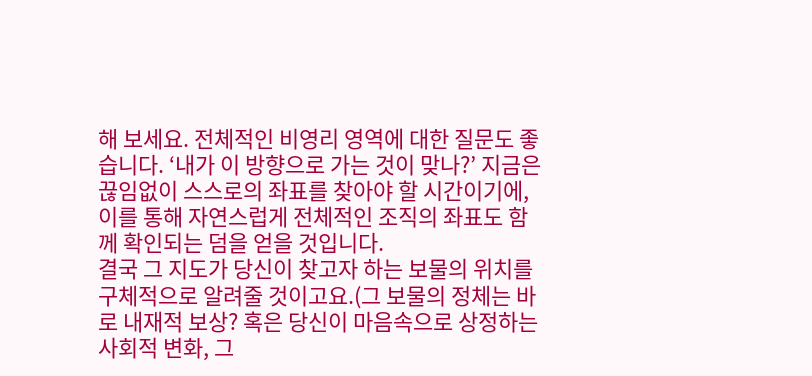해 보세요. 전체적인 비영리 영역에 대한 질문도 좋습니다. ‘내가 이 방향으로 가는 것이 맞나?’ 지금은 끊임없이 스스로의 좌표를 찾아야 할 시간이기에, 이를 통해 자연스럽게 전체적인 조직의 좌표도 함께 확인되는 덤을 얻을 것입니다.
결국 그 지도가 당신이 찾고자 하는 보물의 위치를 구체적으로 알려줄 것이고요.(그 보물의 정체는 바로 내재적 보상? 혹은 당신이 마음속으로 상정하는 사회적 변화, 그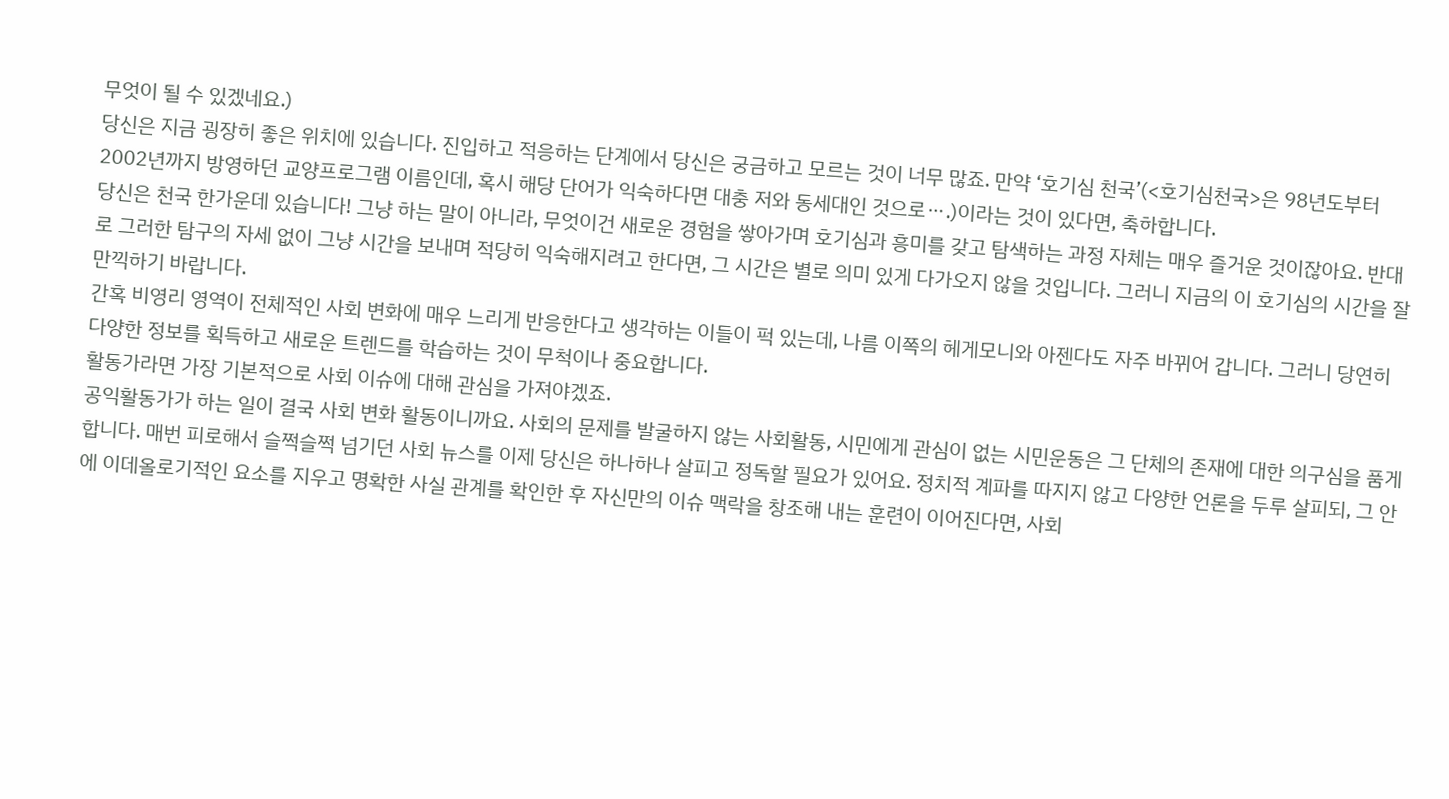무엇이 될 수 있겠네요.)
당신은 지금 굉장히 좋은 위치에 있습니다. 진입하고 적응하는 단계에서 당신은 궁금하고 모르는 것이 너무 많죠. 만약 ‘호기심 천국’(<호기심천국>은 98년도부터 2002년까지 방영하던 교양프로그램 이름인데, 혹시 해당 단어가 익숙하다면 대충 저와 동세대인 것으로⋯.)이라는 것이 있다면, 축하합니다.
당신은 천국 한가운데 있습니다! 그냥 하는 말이 아니라, 무엇이건 새로운 경험을 쌓아가며 호기심과 흥미를 갖고 탐색하는 과정 자체는 매우 즐거운 것이잖아요. 반대로 그러한 탐구의 자세 없이 그냥 시간을 보내며 적당히 익숙해지려고 한다면, 그 시간은 별로 의미 있게 다가오지 않을 것입니다. 그러니 지금의 이 호기심의 시간을 잘 만끽하기 바랍니다.
간혹 비영리 영역이 전체적인 사회 변화에 매우 느리게 반응한다고 생각하는 이들이 퍽 있는데, 나름 이쪽의 헤게모니와 아젠다도 자주 바뀌어 갑니다. 그러니 당연히 다양한 정보를 획득하고 새로운 트렌드를 학습하는 것이 무척이나 중요합니다.
활동가라면 가장 기본적으로 사회 이슈에 대해 관심을 가져야겠죠.
공익활동가가 하는 일이 결국 사회 변화 활동이니까요. 사회의 문제를 발굴하지 않는 사회활동, 시민에게 관심이 없는 시민운동은 그 단체의 존재에 대한 의구심을 품게 합니다. 매번 피로해서 슬쩍슬쩍 넘기던 사회 뉴스를 이제 당신은 하나하나 살피고 정독할 필요가 있어요. 정치적 계파를 따지지 않고 다양한 언론을 두루 살피되, 그 안에 이데올로기적인 요소를 지우고 명확한 사실 관계를 확인한 후 자신만의 이슈 맥락을 창조해 내는 훈련이 이어진다면, 사회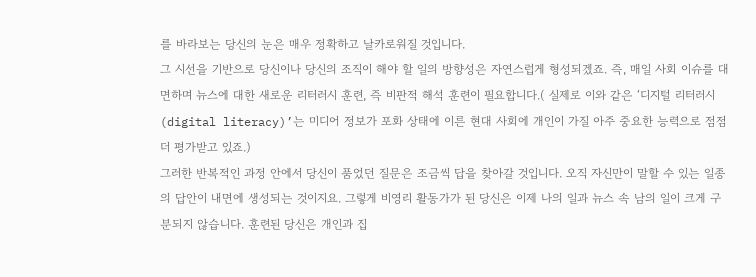를 바라보는 당신의 눈은 매우 정확하고 날카로워질 것입니다.
그 시선을 기반으로 당신이나 당신의 조직이 해야 할 일의 방향성은 자연스럽게 형성되겠죠. 즉, 매일 사회 이슈를 대면하며 뉴스에 대한 새로운 리터러시 훈련, 즉 비판적 해석 훈련이 필요합니다.( 실제로 이와 같은 ‘디지털 리터러시(digital literacy)’는 미디어 정보가 포화 상태에 이른 현대 사회에 개인이 가질 아주 중요한 능력으로 점점 더 평가받고 있죠.)
그러한 반복적인 과정 안에서 당신이 품었던 질문은 조금씩 답을 찾아갈 것입니다. 오직 자신만이 말할 수 있는 일종의 답안이 내면에 생성되는 것이지요. 그렇게 비영리 활동가가 된 당신은 이제 나의 일과 뉴스 속 남의 일이 크게 구분되지 않습니다. 훈련된 당신은 개인과 집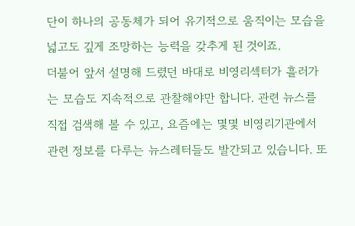단이 하나의 공동체가 되어 유기적으로 움직이는 모습을 넓고도 깊게 조망하는 능력을 갖추게 된 것이죠.
더불어 앞서 설명해 드렸던 바대로 비영리섹터가 흘러가는 모습도 지속적으로 관찰해야만 합니다. 관련 뉴스를 직접 검색해 볼 수 있고, 요즘에는 몇몇 비영리기관에서 관련 정보를 다루는 뉴스레터들도 발간되고 있습니다. 또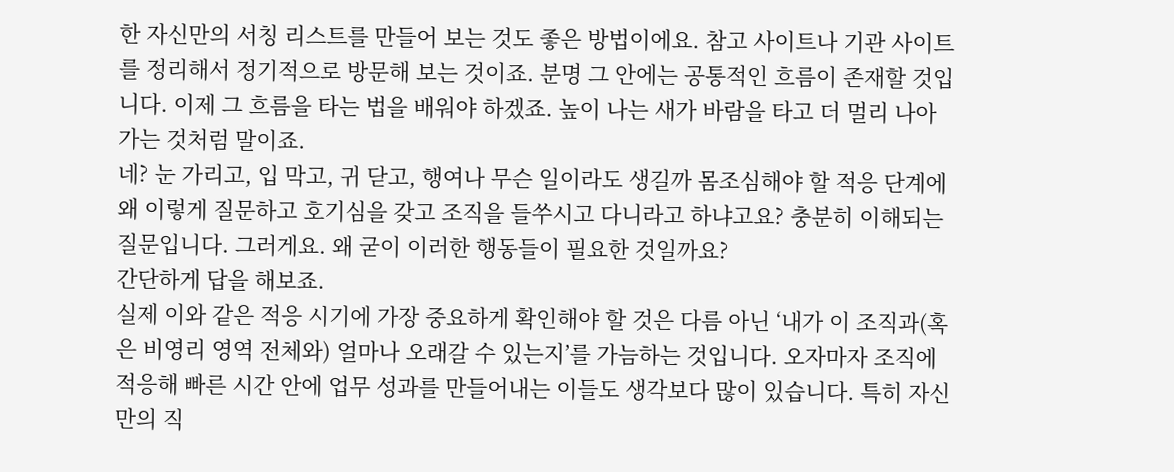한 자신만의 서칭 리스트를 만들어 보는 것도 좋은 방법이에요. 참고 사이트나 기관 사이트를 정리해서 정기적으로 방문해 보는 것이죠. 분명 그 안에는 공통적인 흐름이 존재할 것입니다. 이제 그 흐름을 타는 법을 배워야 하겠죠. 높이 나는 새가 바람을 타고 더 멀리 나아가는 것처럼 말이죠.
네? 눈 가리고, 입 막고, 귀 닫고, 행여나 무슨 일이라도 생길까 몸조심해야 할 적응 단계에 왜 이렇게 질문하고 호기심을 갖고 조직을 들쑤시고 다니라고 하냐고요? 충분히 이해되는 질문입니다. 그러게요. 왜 굳이 이러한 행동들이 필요한 것일까요?
간단하게 답을 해보죠.
실제 이와 같은 적응 시기에 가장 중요하게 확인해야 할 것은 다름 아닌 ‘내가 이 조직과(혹은 비영리 영역 전체와) 얼마나 오래갈 수 있는지’를 가늠하는 것입니다. 오자마자 조직에 적응해 빠른 시간 안에 업무 성과를 만들어내는 이들도 생각보다 많이 있습니다. 특히 자신만의 직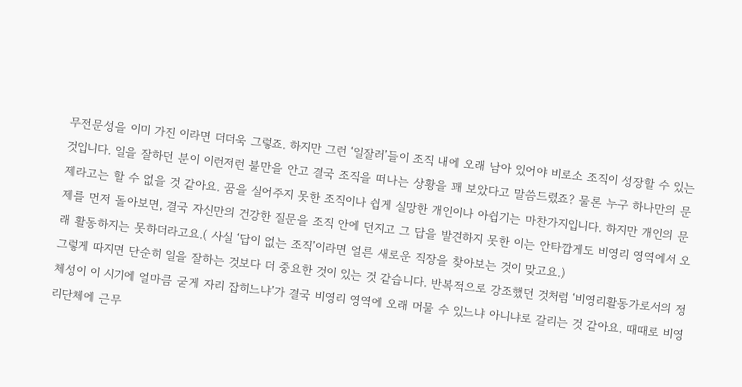무전문성을 이미 가진 이라면 더더욱 그렇죠. 하지만 그런 ‘일잘러’들이 조직 내에 오래 남아 있어야 비로소 조직이 성장할 수 있는 것입니다. 일을 잘하던 분이 이런저런 불만을 안고 결국 조직을 떠나는 상황을 꽤 보았다고 말씀드렸죠? 물론 누구 하나만의 문제라고는 할 수 없을 것 같아요. 꿈을 실어주지 못한 조직이나 쉽게 실망한 개인이나 아쉽기는 마찬가지입니다. 하지만 개인의 문제를 먼저 돌아보면, 결국 자신만의 건강한 질문을 조직 안에 던지고 그 답을 발견하지 못한 이는 안타깝게도 비영리 영역에서 오래 활동하지는 못하더라고요.( 사실 ‘답이 없는 조직’이라면 얼른 새로운 직장을 찾아보는 것이 맞고요.)
그렇게 따지면 단순히 일을 잘하는 것보다 더 중요한 것이 있는 것 같습니다. 반복적으로 강조했던 것처럼 ‘비영리활동가로서의 정체성이 이 시기에 얼마큼 굳게 자리 잡히느냐’가 결국 비영리 영역에 오래 머물 수 있느냐 아니냐로 갈리는 것 같아요. 때때로 비영리단체에 근무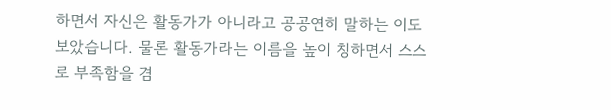하면서 자신은 활동가가 아니라고 공공연히 말하는 이도 보았습니다. 물론 활동가라는 이름을 높이 칭하면서 스스로 부족함을 겸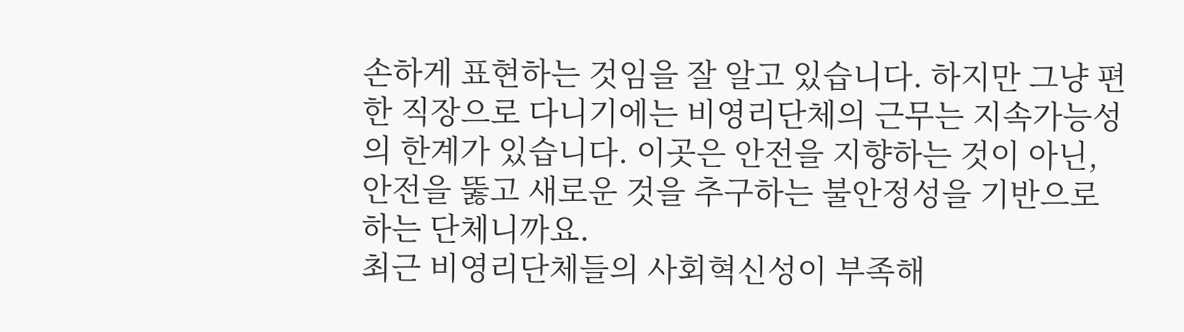손하게 표현하는 것임을 잘 알고 있습니다. 하지만 그냥 편한 직장으로 다니기에는 비영리단체의 근무는 지속가능성의 한계가 있습니다. 이곳은 안전을 지향하는 것이 아닌, 안전을 뚫고 새로운 것을 추구하는 불안정성을 기반으로 하는 단체니까요.
최근 비영리단체들의 사회혁신성이 부족해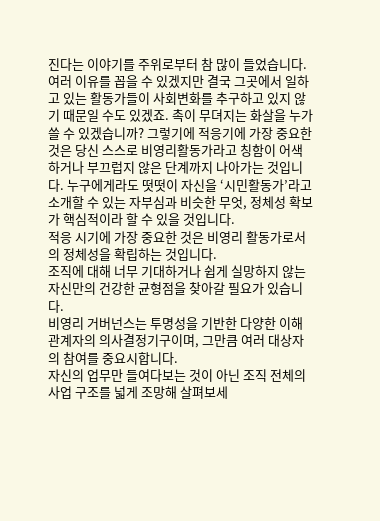진다는 이야기를 주위로부터 참 많이 들었습니다.
여러 이유를 꼽을 수 있겠지만 결국 그곳에서 일하고 있는 활동가들이 사회변화를 추구하고 있지 않기 때문일 수도 있겠죠. 촉이 무뎌지는 화살을 누가 쓸 수 있겠습니까? 그렇기에 적응기에 가장 중요한 것은 당신 스스로 비영리활동가라고 칭함이 어색하거나 부끄럽지 않은 단계까지 나아가는 것입니다. 누구에게라도 떳떳이 자신을 ‘시민활동가’라고 소개할 수 있는 자부심과 비슷한 무엇, 정체성 확보가 핵심적이라 할 수 있을 것입니다.
적응 시기에 가장 중요한 것은 비영리 활동가로서의 정체성을 확립하는 것입니다.
조직에 대해 너무 기대하거나 쉽게 실망하지 않는 자신만의 건강한 균형점을 찾아갈 필요가 있습니다.
비영리 거버넌스는 투명성을 기반한 다양한 이해관계자의 의사결정기구이며, 그만큼 여러 대상자의 참여를 중요시합니다.
자신의 업무만 들여다보는 것이 아닌 조직 전체의 사업 구조를 넓게 조망해 살펴보세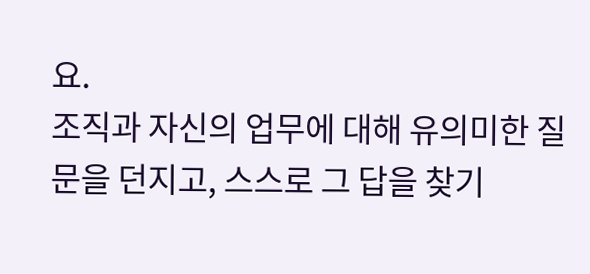요.
조직과 자신의 업무에 대해 유의미한 질문을 던지고, 스스로 그 답을 찾기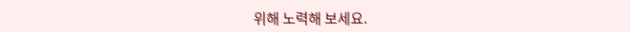위해 노력해 보세요.